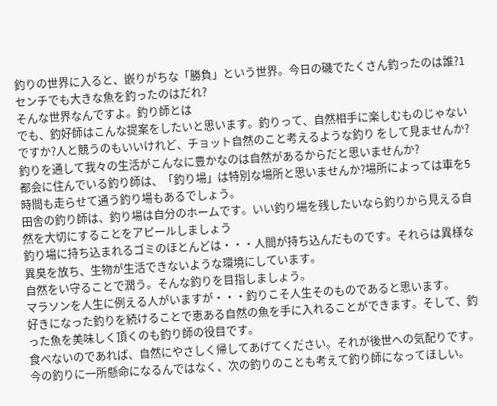釣りの世界に入ると、嵌りがちな「勝負」という世界。今日の磯でたくさん釣ったのは誰?1センチでも大きな魚を釣ったのはだれ?
そんな世界なんですよ。釣り師とは
でも、釣好師はこんな提案をしたいと思います。釣りって、自然相手に楽しむものじゃないですか?人と競うのもいいけれど、チョット自然のこと考えるような釣り をして見ませんか?釣りを通して我々の生活がこんなに豊かなのは自然があるからだと思いませんか?
都会に住んでいる釣り師は、「釣り場」は特別な場所と思いませんか?場所によっては車を5時間も走らせて通う釣り場もあるでしょう。
田舎の釣り師は、釣り場は自分のホームです。いい釣り場を残したいなら釣りから見える自然を大切にすることをアピールしましょう
釣り場に持ち込まれるゴミのほとんどは・・・人間が持ち込んだものです。それらは異様な異臭を放ち、生物が生活できないような環境にしています。
自然をい守ることで潤う。そんな釣りを目指しましょう。
マラソンを人生に例える人がいますが・・・釣りこそ人生そのものであると思います。
好きになった釣りを続けることで恵ある自然の魚を手に入れることができます。そして、釣った魚を美味しく頂くのも釣り師の役目です。
食べないのであれば、自然にやさしく帰してあげてください。それが後世への気配りです。
今の釣りに一所懸命になるんではなく、次の釣りのことも考えて釣り師になってほしい。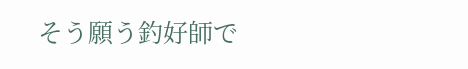そう願う釣好師で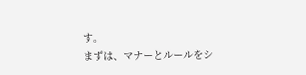す。
まずは、マナーとルールをシ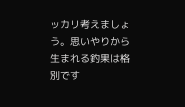ッカリ考えましょう。思いやりから生まれる釣果は格別です